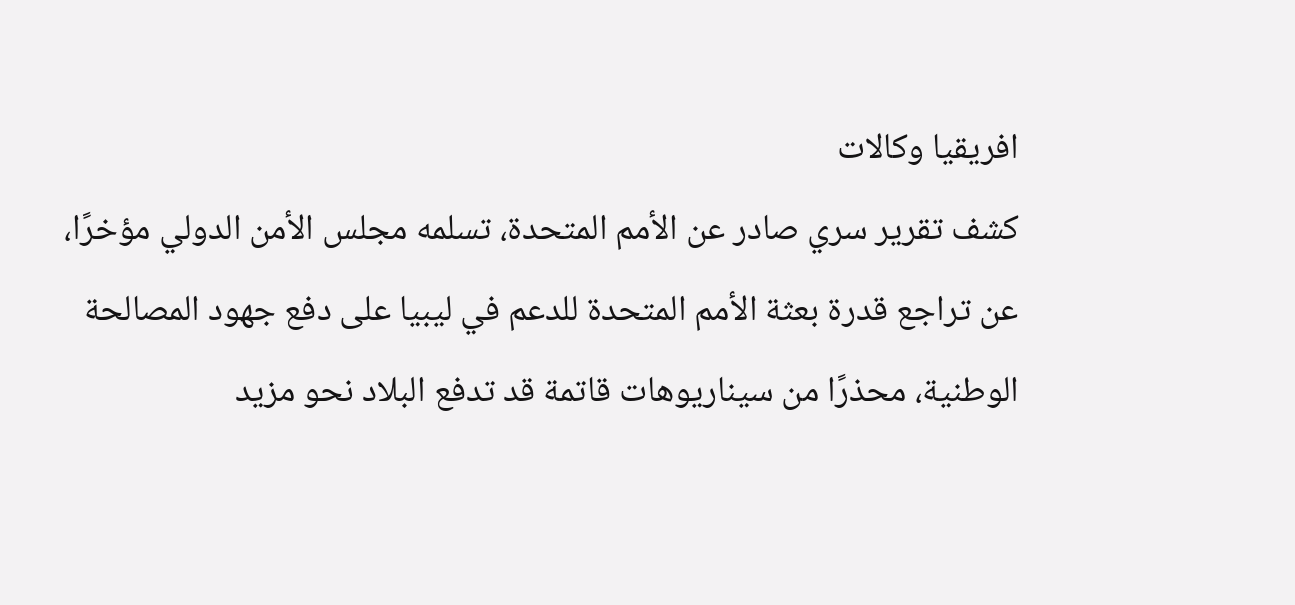افريقيا وكالات
كشف تقرير سري صادر عن الأمم المتحدة، تسلمه مجلس الأمن الدولي مؤخرًا، عن تراجع قدرة بعثة الأمم المتحدة للدعم في ليبيا على دفع جهود المصالحة الوطنية، محذرًا من سيناريوهات قاتمة قد تدفع البلاد نحو مزيد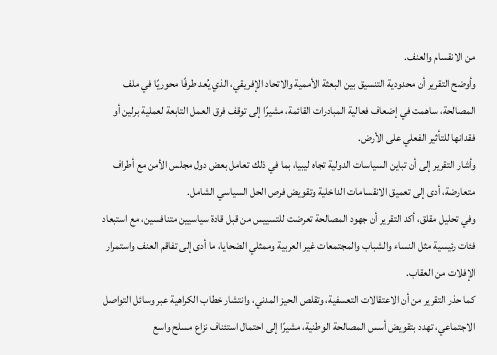من الانقسام والعنف.
وأوضح التقرير أن محدودية التنسيق بين البعثة الأممية والاتحاد الإفريقي، الذي يُعد طرفًا محوريًا في ملف المصالحة، ساهمت في إضعاف فعالية المبادرات القائمة، مشيرًا إلى توقف فرق العمل التابعة لعملية برلين أو فقدانها للتأثير الفعلي على الأرض.
وأشار التقرير إلى أن تباين السياسات الدولية تجاه ليبيا، بما في ذلك تعامل بعض دول مجلس الأمن مع أطراف متعارضة، أدى إلى تعميق الانقسامات الداخلية وتقويض فرص الحل السياسي الشامل.
وفي تحليل مقلق، أكد التقرير أن جهود المصالحة تعرضت للتسييس من قبل قادة سياسيين متنافسين، مع استبعاد فئات رئيسية مثل النساء والشباب والمجتمعات غير العربية وممثلي الضحايا، ما أدى إلى تفاقم العنف واستمرار الإفلات من العقاب.
كما حذر التقرير من أن الاعتقالات التعسفية، وتقلص الحيز المدني، وانتشار خطاب الكراهية عبر وسائل التواصل الاجتماعي، تهدد بتقويض أسس المصالحة الوطنية، مشيرًا إلى احتمال استئناف نزاع مسلح واسع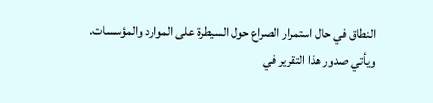النطاق في حال استمرار الصراع حول السيطرة على الموارد والمؤسسات.
ويأتي صدور هذا التقرير في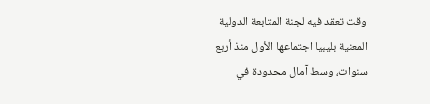وقت تعقد فيه لجنة المتابعة الدولية المعنية بليبيا اجتماعها الأول منذ أربع سنوات، وسط آمال محدودة في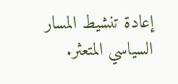إعادة تنشيط المسار السياسي المتعثر.